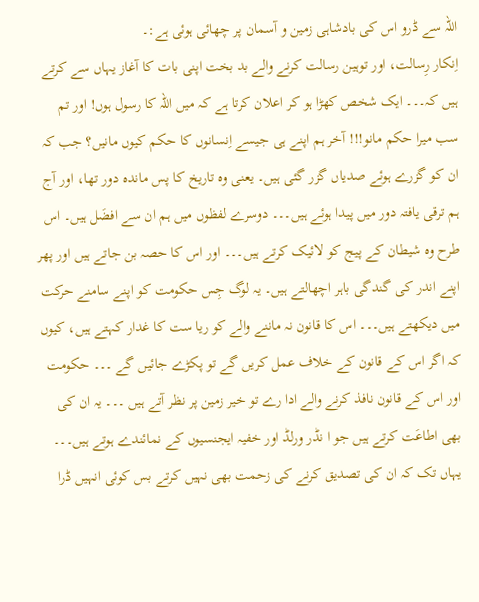اللہ سے ڈرو اس کی بادشاہی زمین و آسمان پر چھائی ہوئی ہے:۔
اِنکار رِسالت، اور توہین رسالت کرنے والے بد بخت اپنی بات کا آغاز یہاں سے کرتے ہیں کہ۔۔۔ ایک شخص کھڑا ہو کر اعلان کرتا ہے کہ میں اللہ کا رسول ہوں! اور تم سب میرا حکم مانو!!! آخر ہم اپنے ہی جیسے اِنسانوں کا حکم کیوں مانیں؟ جب کہ ان کو گزرے ہوئے صدیاں گزر گئی ہیں۔ یعنی وہ تاریخ کا پس ماندہ دور تھا، اور آج ہم ترقی یافتہ دور میں پیدا ہوئے ہیں۔۔۔ دوسرے لفظوں میں ہم ان سے افضَل ہیں۔ اس طرح وہ شیطان کے پیج کو لائیک کرتے ہیں۔۔۔ اور اس کا حصہ بن جاتے ہیں اور پھر اپنے اندر کی گندگی باہر اچھالتے ہیں۔ یہ لوگ جِس حکومت کو اپنے سامنے حرکت میں دیکھتے ہیں۔۔۔ اس کا قانون نہ ماننے والے کو ریا ست کا غدار کہتے ہیں، کیوں کہ اگر اس کے قانون کے خلاف عمل کریں گے تو پکڑے جائیں گے ۔۔۔ حکومت اور اس کے قانون نافذ کرنے والے ادا رے تو خیر زمین پر نظر آتے ہیں ۔۔۔ یہ ان کی بھی اطاعَت کرتے ہیں جو ا نڈر ورلڈ اور خفیہ ایجنسیوں کے نمائندے ہوتے ہیں۔۔۔ یہاں تک کہ ان کی تصدیق کرنے کی زحمت بھی نہیں کرتے بس کوئی انہیں ڈرا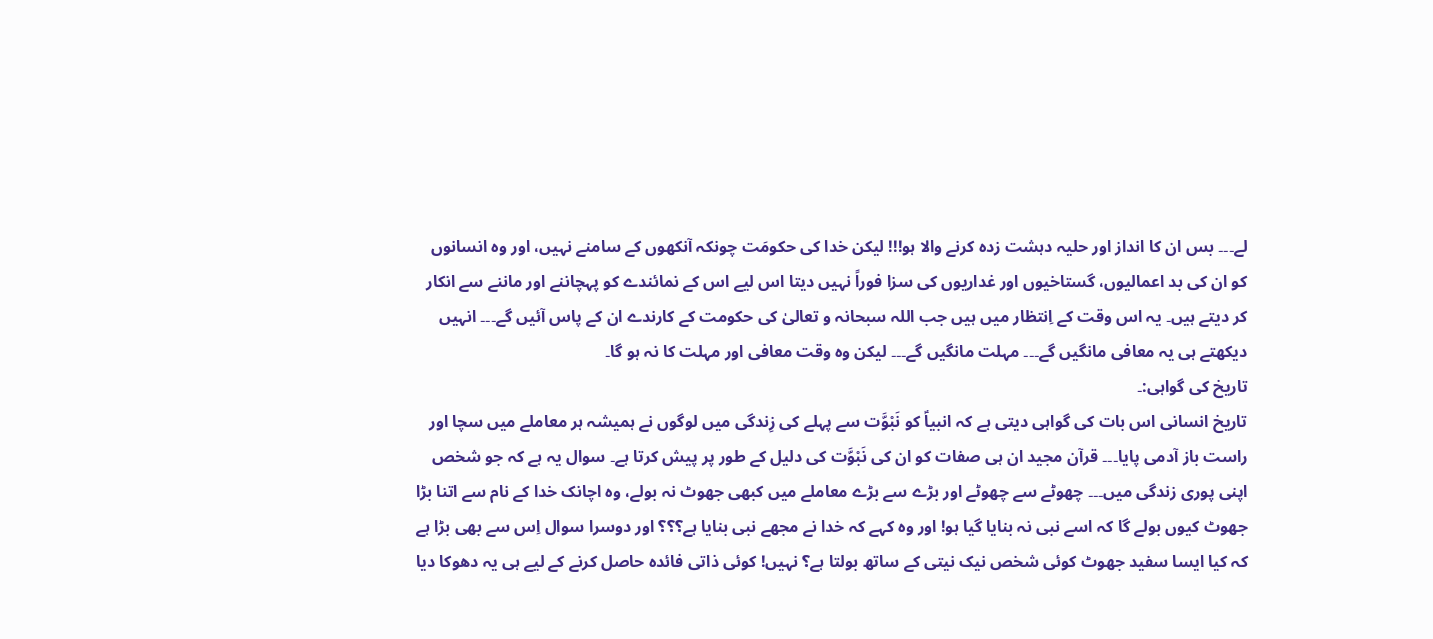لے۔۔۔ بس ان کا انداز اور حلیہ دہشت زدہ کرنے والا ہو!!! لیکن خدا کی حکومَت چونکہ آنکھوں کے سامنے نہیں، اور وہ انسانوں کو ان کی بد اعمالیوں، گستاخیوں اور غداریوں کی سزا فوراً نہیں دیتا اس لیے اس کے نمائندے کو پہچاننے اور ماننے سے انکار کر دیتے ہیں۔ یہ اس وقت کے اِنتظار میں ہیں جب اللہ سبحانہ و تعالیٰ کی حکومت کے کارندے ان کے پاس آئیں گے۔۔۔ انہیں دیکھتے ہی یہ معافی مانگیں گے۔۔۔ مہلت مانگیں گے۔۔۔ لیکن وہ وقت معافی اور مہلت کا نہ ہو گا۔
تاریخ کی گواہی:۔
تاریخ انسانی اس بات کی گواہی دیتی ہے کہ انبیاؑ کو نَبْوَّت سے پہلے کی زِندگی میں لوگوں نے ہمیشہ ہر معاملے میں سچا اور راست باز آدمی پایا۔۔۔ قرآن مجید ان ہی صفات کو ان کی نَبْوَّت کی دلیل کے طور پر پیش کرتا ہے۔ سوال یہ ہے کہ جو شخص اپنی پوری زندگی میں۔۔۔ چھوٹے سے چھوٹے اور بڑے سے بڑے معاملے میں کبھی جھوٹ نہ بولے، وہ اچانک خدا کے نام سے اتنا بڑا جھوٹ کیوں بولے گا کہ اسے نبی نہ بنایا گیا ہو! اور وہ کہے کہ خدا نے مجھے نبی بنایا ہے؟؟؟ اور دوسرا سوال اِس سے بھی بڑا ہے کہ کیا ایسا سفید جھوٹ کوئی شخص نیک نیتی کے ساتھ بولتا ہے؟ نہیں! کوئی ذاتی فائدہ حاصل کرنے کے لیے ہی یہ دھوکا دیا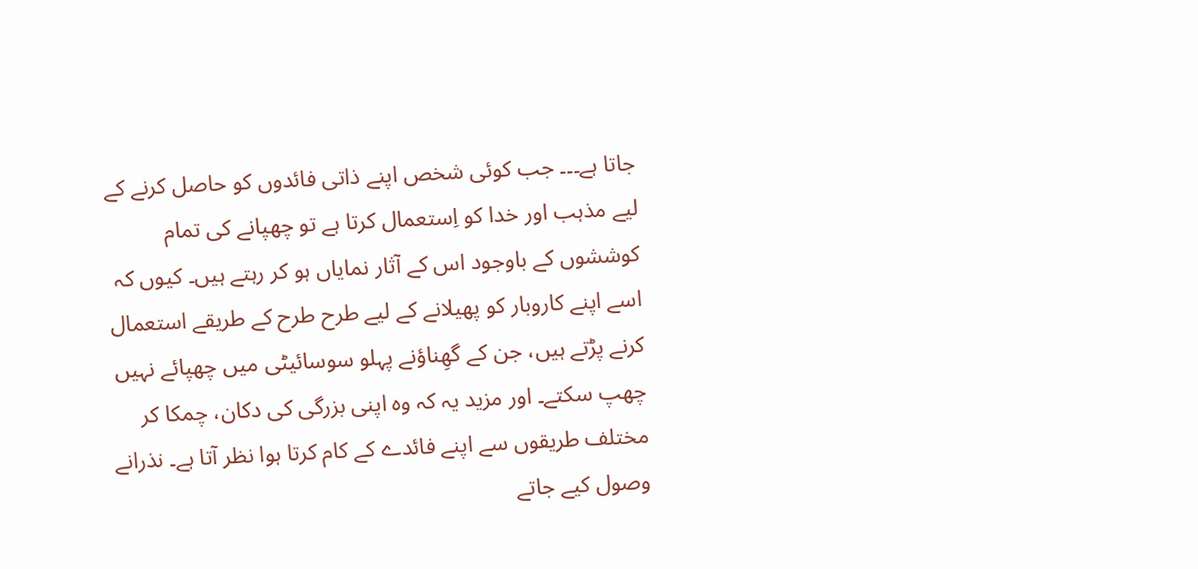جاتا ہے۔۔۔ جب کوئی شخص اپنے ذاتی فائدوں کو حاصل کرنے کے لیے مذہب اور خدا کو اِستعمال کرتا ہے تو چھپانے کی تمام کوششوں کے باوجود اس کے آثار نمایاں ہو کر رہتے ہیں۔ کیوں کہ اسے اپنے کاروبار کو پھیلانے کے لیے طرح طرح کے طریقے استعمال کرنے پڑتے ہیں، جن کے گھِناؤنے پہلو سوسائیٹی میں چھپائے نہیں چھپ سکتے۔ اور مزید یہ کہ وہ اپنی بزرگی کی دکان، چمکا کر مختلف طریقوں سے اپنے فائدے کے کام کرتا ہوا نظر آتا ہے۔ نذرانے وصول کیے جاتے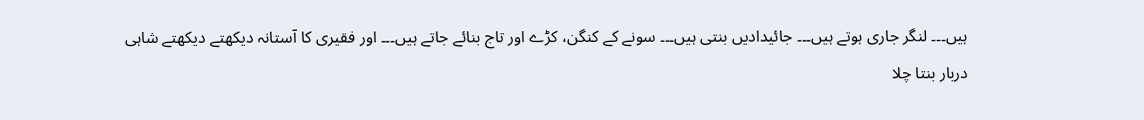ہیں۔۔۔ لنگر جاری ہوتے ہیں۔۔۔ جائیدادیں بنتی ہیں۔۔۔ سونے کے کنگن، کڑے اور تاج بنائے جاتے ہیں۔۔۔ اور فقیری کا آستانہ دیکھتے دیکھتے شاہی دربار بنتا چلا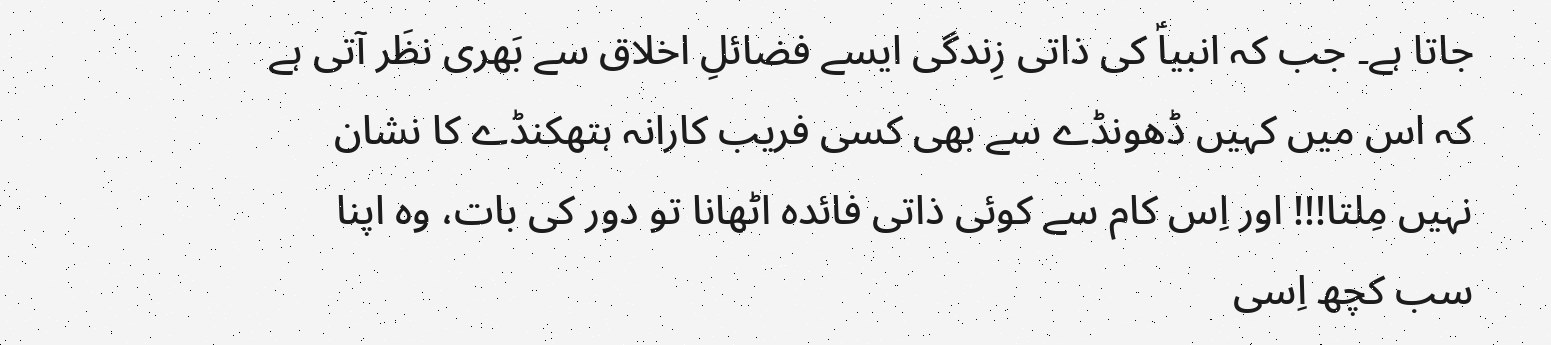جاتا ہے۔ جب کہ انبیاؑ کی ذاتی زِندگی ایسے فضائلِ اخلاق سے بَھری نظَر آتی ہے کہ اس میں کہیں ڈھونڈے سے بھی کسی فریب کارانہ ہتھکنڈے کا نشان نہیں مِلتا!!! اور اِس کام سے کوئی ذاتی فائدہ اٹھانا تو دور کی بات، وہ اپنا سب کچھ اِسی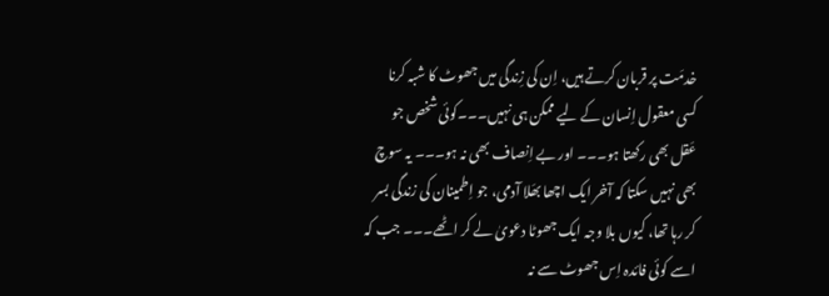خدمَت پر قربان کرتے ہیں، اِن کی زِندگی میں جھوٹ کا شبہ کرنا کسی معقول اِنسان کے لیے ممکن ہی نہیں۔۔۔کوئی شخص جو عَقل بھی رکھتا ہو۔۔۔ اور بے اِنصاف بھی نہ ہو۔۔۔ یہ سوچ بھی نہیں سکتا کہ آخر ایک اچھا بھَلا آدمی، جو اِطمینان کی زندگی بسر کر رہا تھا، کیوں بلا وجہ ایک جھوٹا دعویٰ لے کر اٹھے۔۔۔ جب کہ اسے کوئی فائدہ اِس جھوٹ سے نہ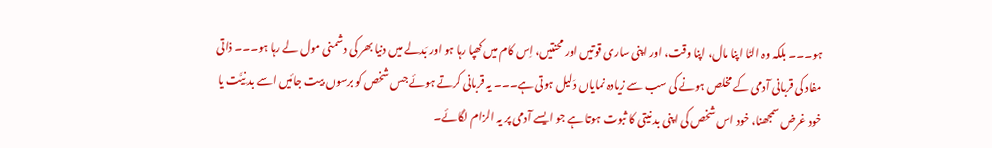ہو۔۔۔ بلکہ وہ الٹا اپنا مال، اپنا وقت، اور اپنی ساری قوتیں اور محنتیں، اِس کام میں کھپا رہا ہو اور بَدلے میں دنیا بھر کی دشمنی مول لے رہا ہو۔۔۔ ذاتی مفاد کی قربانی آدمی کے مخلص ہونے کی سب سے زیادہ نمایاں دَلیل ہوتی ہے۔۔۔ یہ قربانی کرتے ہوئے جس شخص کو برسوں بیت جائیں اسے بد نِیَّت یا خود غرض سمجھنا، خود اس شخص کی اپنی بد نیتی کا ثبوت ہوتا ہے جو ایسے آدمی پر یہ الزام لگائے۔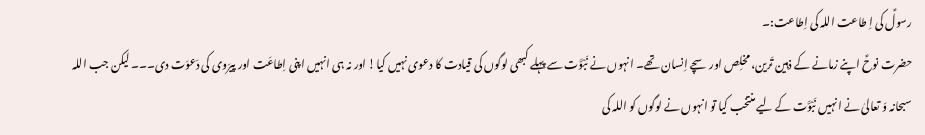رسولؑ کی اِ طاعت اللہ کی اِطاعت:۔
حضرت نوحؑ اپنے زمانے کے ذہین تَرین، مخلِص اور سچے اِنسان تھے۔ انہوں نے نَبْوَّت سے پہلے کبھی لوگوں کی قیادت کا دعوی نہیں کیا! اور نہ ہی انہیں اپنی اِطاعَت اور پیرَوی کی دَعوَت دی۔۔۔ لیکن جب اللہ سبحانہ وَ تعالیٰ نے انہیں نَبْوَّت کے لیے منتخب کیا تو انہوں نے لوگوں کو اللہ کی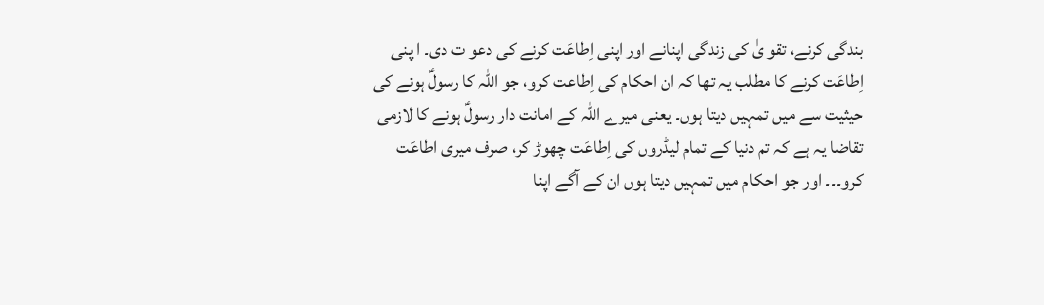بندگی کرنے، تقو یٰ کی زندگی اپنانے اور اپنی اِطاعَت کرنے کی دعو ت دی۔ ا پنی اِطاعَت کرنے کا مطلب یہ تھا کہ ان احکام کی اِطاعت کرو، جو اللہ کا رسولؑ ہونے کی حیثیت سے میں تمہیں دیتا ہوں۔ یعنی میرے اللہ کے امانت دار رسولؑ ہونے کا لازمی تقاضا یہ ہے کہ تم دنیا کے تمام لیڈروں کی اِطاعَت چھوڑ کر، صرف میری اطاعَت کرو۔۔۔ اور جو احکام میں تمہیں دیتا ہوں ان کے آگے اپنا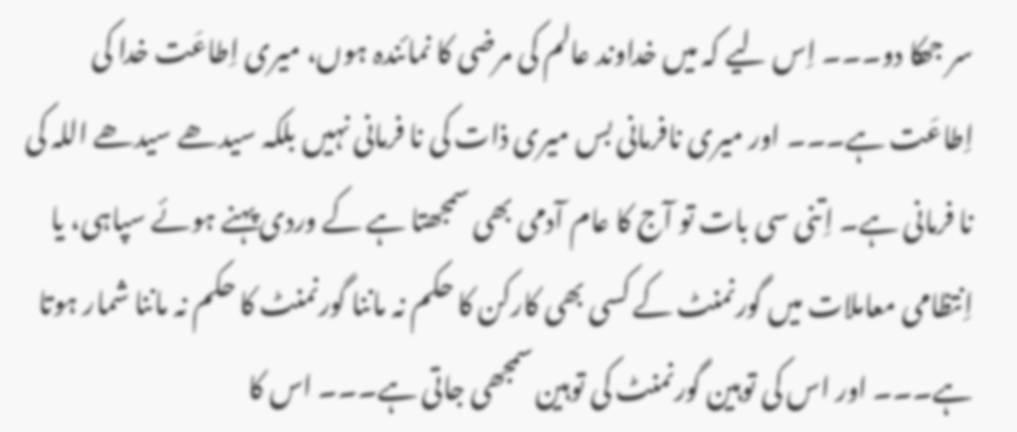سر جھکا دو۔۔۔ اِس لیے کہ میں خداوند عالم کی مرضی کا نمائندہ ہوں، میری اِطاعَت خدا کی اِطاعَت ہے۔۔۔ اور میری نافرمانی بس میری ذات کی نا فرمانی نہیں بلکہ سیدھے سیدھے اللہ کی نا فرمانی ہے۔ اِتنی سی بات تو آج کا عام آدمی بھی سمجھتا ہے کے وردی پہنے ہوئے سپاہی، یا اِنتظامی معاملات میں گورنمنٹ کے کسی بھی کارکن کا حکم نہ ماننا گورنمنٹ کا حکم نہ ماننا شمار ہوتا ہے۔۔۔ اور اس کی توہین گورنمنٹ کی توہین سمجھی جاتی ہے۔۔۔ اس کا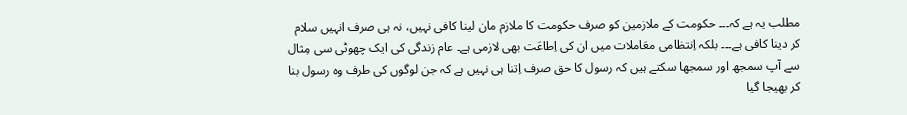مطلب یہ ہے کہ۔۔۔ حکومت کے ملازمین کو صرف حکومت کا ملازم مان لینا کافی نہیں، نہ ہی صرف انہیں سلام کر دینا کافی ہے۔۔۔ بلکہ اِنتظامی معَاملات میں ان کی اِطاعَت بھی لازمی ہے۔ عام زندگی کی ایک چھوٹی سی مِثال سے آپ سمجھ اور سمجھا سکتے ہیں کہ رسول کا حق صرف اِتنا ہی نہیں ہے کہ جن لوگوں کی طرف وہ رسول بنا کر بھیجا گیا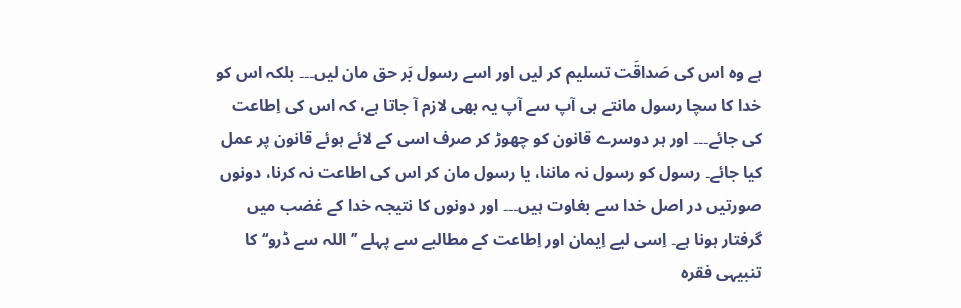ہے وہ اس کی صَداقَت تسلیم کر لیں اور اسے رسول بَر حق مان لیں۔۔۔ بلکہ اس کو خدا کا سچا رسول مانتے ہی آپ سے آپ یہ بھی لازم آ جاتا ہے، کہ اس کی اِطاعت کی جائے۔۔۔ اور ہر دوسرے قانون کو چھوڑ کر صرف اسی کے لائے ہوئے قانون پر عمل کیا جائے۔ رسول کو رسول نہ ماننا، یا رسول مان کر اس کی اطاعت نہ کرنا، دونوں صورتیں در اصل خدا سے بغاوت ہیں۔۔۔ اور دونوں کا نتیجہ خدا کے غضب میں گرفتار ہونا ہے۔ اِسی لیے اِیمان اور اِطاعت کے مطالبے سے پہلے ’’اللہ سے ڈرو‘‘ کا تنبیہی فقرہ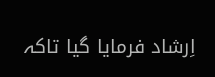اِرشاد فرمایا گیا تاکہ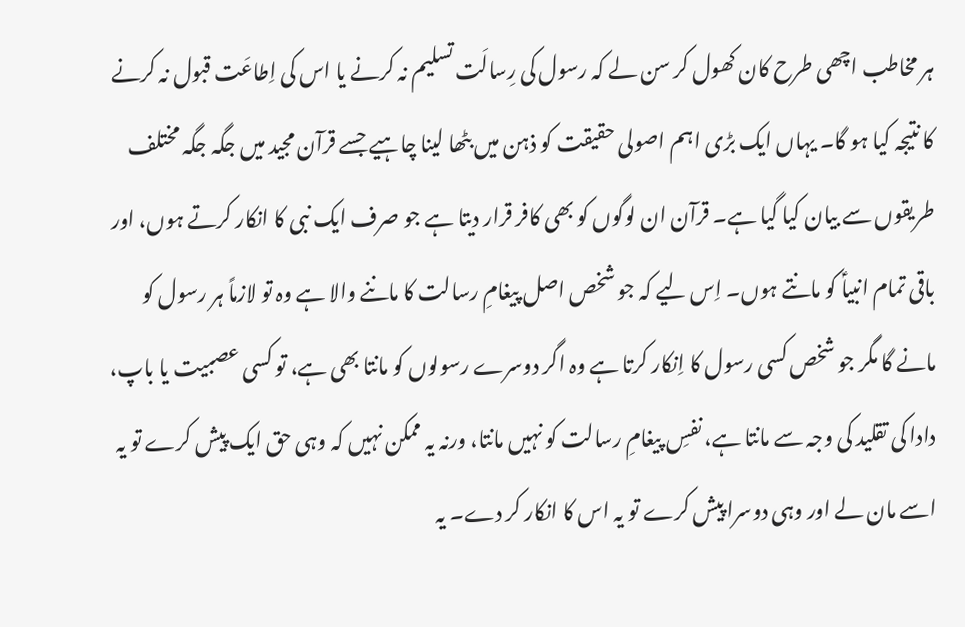ہر مخاطب اچھی طرح کان کھول کر سن لے کہ رسول کی رِسالَت تسلیم نہ کرنے یا اس کی اِطاعَت قبول نہ کرنے کا نتیجہ کیا ہو گا۔ یہاں ایک بڑی اہم اصولی حقیقت کو ذہن میں بٹھا لینا چاہیے جسے قرآن مجید میں جگہ جگہ مختلف طریقوں سے بیان کیا گیا ہے۔ قرآن ان لوگوں کو بھی کافر قرار دیتا ہے جو صرف ایک نبی کا انکار کرتے ہوں، اور باقی تمام انبیاؑ کو مانتے ہوں۔ اِس لیے کہ جو شخص اصل پیغامِ رسالت کا ماننے والا ہے وہ تو لازماً ہر رسول کو مانے گا مگر جو شخص کسی رسول کا اِنکار کرتا ہے وہ اگر دوسرے رسولوں کو مانتا بھی ہے، تو کسی عصبیت یا باپ، دادا کی تقلید کی وجہ سے مانتا ہے، نفسِ پیغامِ رسالت کو نہیں مانتا، ورنہ یہ ممکن نہیں کہ وہی حق ایک پیش کرے تو یہ اسے مان لے اور وہی دوسرا پیش کرے تو یہ اس کا انکار کر دے۔ یہ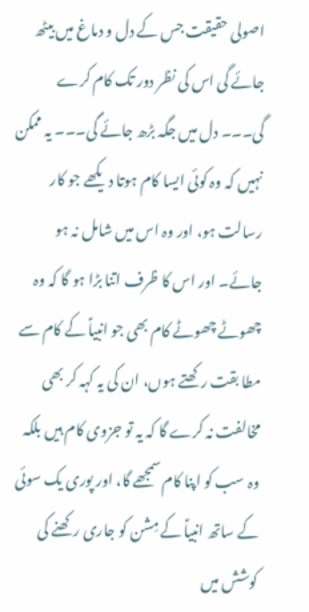اصولی حقیقت جس کے دل و دماغ میں بیٹھ جائے گی اس کی نظر دور تک کام کرے گی۔۔۔ دل میں جگہ بڑھ جائے گی۔۔۔ یہ ممکن نہیں کہ وہ کوئی ایسا کام ہوتا دیکھے جو کار رسالت ہو، اور وہ اس میں شامل نہ ہو جائے۔ اور اس کا ظرف اتنا بڑا ہو گا کہ وہ چھوٹے چھوٹے کام بھی جو انبیاؑ کے کام سے مطا بقت رکھتے ہوں، ان کی یہ کہہ کر بھی مخالفت نہ کرے گا کہ یہ تو جزوی کام ہیں بلکہ وہ سب کو اپنا کام سمجھے گا، اور پوری یک سوئی کے ساتھ انبیاؑ کے مِشن کو جاری رکھنے کی کوشش میں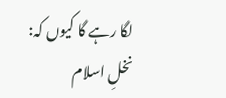لگا رہے گا کیوں کہ:
نخلِ اسلام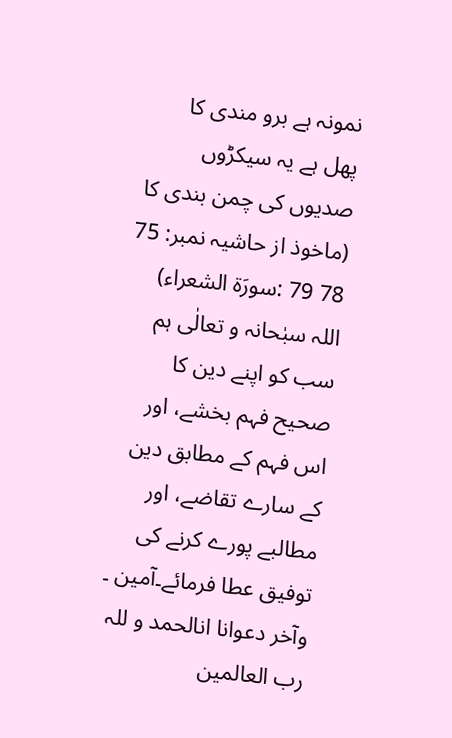نمونہ ہے برو مندی کا
پھل ہے یہ سیکڑوں صدیوں کی چمن بندی کا
(ماخوذ از حاشیہ نمبر: 75 78 79 :سورَۃ الشعراء)
اللہ سبٰحانہ و تعالٰی ہم سب کو اپنے دین کا صحیح فہم بخشے، اور اس فہم کے مطابق دین کے سارے تقاضے، اور مطالبے پورے کرنے کی توفیق عطا فرمائے۔آمین ۔
وآخر دعوانا انالحمد و للہ رب العالمین